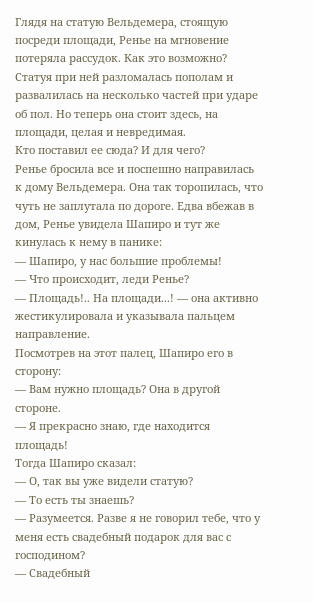Глядя на статую Вельдемера, стоящую посреди площади, Ренье на мгновение потеряла рассудок. Как это возможно? Статуя при ней разломалась пополам и развалилась на несколько частей при ударе об пол. Но теперь она стоит здесь, на площади, целая и невредимая.
Кто поставил ее сюда? И для чего?
Ренье бросила все и поспешно направилась к дому Вельдемера. Она так торопилась, что чуть не заплутала по дороге. Едва вбежав в дом, Ренье увидела Шапиро и тут же кинулась к нему в панике:
— Шапиро, у нас большие проблемы!
— Что происходит, леди Ренье?
— Площадь!.. На площади...! — она активно жестикулировала и указывала пальцем направление.
Посмотрев на этот палец, Шапиро его в сторону:
— Вам нужно площадь? Она в другой стороне.
— Я прекрасно знаю, где находится площадь!
Тогда Шапиро сказал:
— О, так вы уже видели статую?
— То есть ты знаешь?
— Разумеется. Разве я не говорил тебе, что у меня есть свадебный подарок для вас с господином?
— Свадебный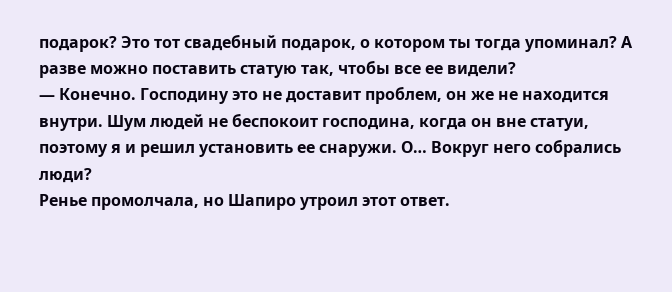подарок? Это тот свадебный подарок, о котором ты тогда упоминал? А разве можно поставить статую так, чтобы все ее видели?
— Конечно. Господину это не доставит проблем, он же не находится внутри. Шум людей не беспокоит господина, когда он вне статуи, поэтому я и решил установить ее снаружи. О… Вокруг него собрались люди?
Ренье промолчала, но Шапиро утроил этот ответ.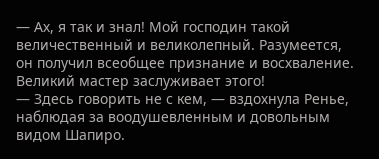— Ах, я так и знал! Мой господин такой величественный и великолепный. Разумеется, он получил всеобщее признание и восхваление. Великий мастер заслуживает этого!
— Здесь говорить не с кем, — вздохнула Ренье, наблюдая за воодушевленным и довольным видом Шапиро.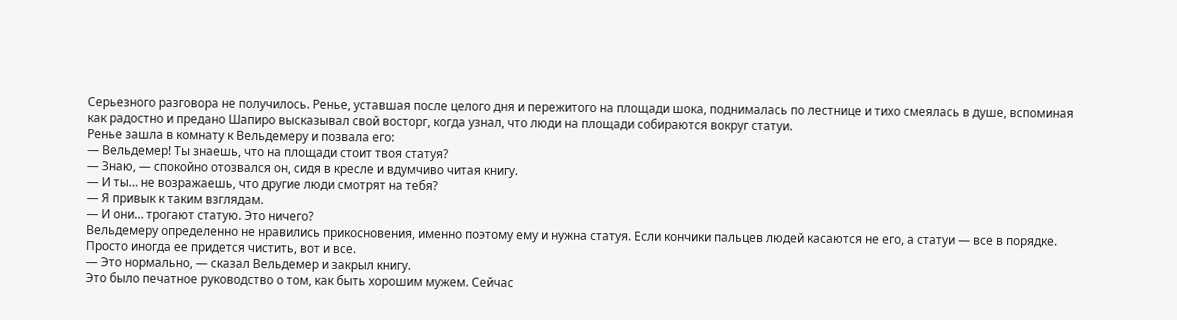Серьезного разговора не получилось. Ренье, уставшая после целого дня и пережитого на площади шока, поднималась по лестнице и тихо смеялась в душе, вспоминая как радостно и предано Шапиро высказывал свой восторг, когда узнал, что люди на площади собираются вокруг статуи.
Ренье зашла в комнату к Вельдемеру и позвала его:
— Вельдемер! Ты знаешь, что на площади стоит твоя статуя?
— Знаю, — спокойно отозвался он, сидя в кресле и вдумчиво читая книгу.
— И ты… не возражаешь, что другие люди смотрят на тебя?
— Я привык к таким взглядам.
— И они… трогают статую. Это ничего?
Вельдемеру определенно не нравились прикосновения, именно поэтому ему и нужна статуя. Если кончики пальцев людей касаются не его, а статуи — все в порядке. Просто иногда ее придется чистить, вот и все.
— Это нормально, — сказал Вельдемер и закрыл книгу.
Это было печатное руководство о том, как быть хорошим мужем. Сейчас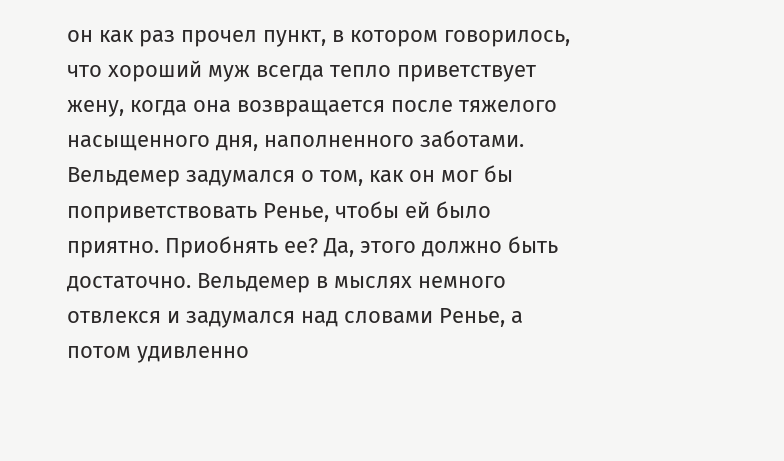он как раз прочел пункт, в котором говорилось, что хороший муж всегда тепло приветствует жену, когда она возвращается после тяжелого насыщенного дня, наполненного заботами.
Вельдемер задумался о том, как он мог бы поприветствовать Ренье, чтобы ей было приятно. Приобнять ее? Да, этого должно быть достаточно. Вельдемер в мыслях немного отвлекся и задумался над словами Ренье, а потом удивленно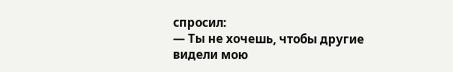спросил:
— Ты не хочешь, чтобы другие видели мою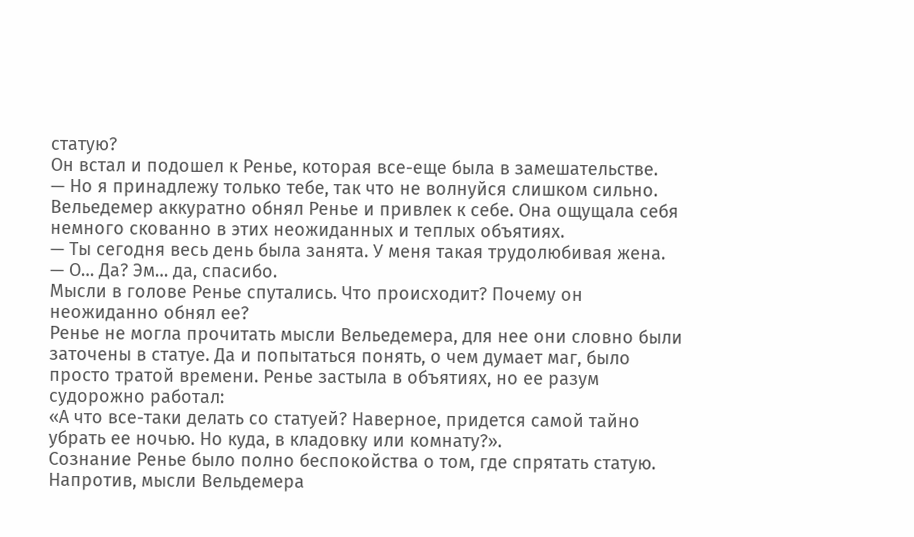статую?
Он встал и подошел к Ренье, которая все-еще была в замешательстве.
— Но я принадлежу только тебе, так что не волнуйся слишком сильно.
Вельедемер аккуратно обнял Ренье и привлек к себе. Она ощущала себя немного скованно в этих неожиданных и теплых объятиях.
— Ты сегодня весь день была занята. У меня такая трудолюбивая жена.
— О… Да? Эм… да, спасибо.
Мысли в голове Ренье спутались. Что происходит? Почему он неожиданно обнял ее?
Ренье не могла прочитать мысли Вельедемера, для нее они словно были заточены в статуе. Да и попытаться понять, о чем думает маг, было просто тратой времени. Ренье застыла в объятиях, но ее разум судорожно работал:
«А что все-таки делать со статуей? Наверное, придется самой тайно убрать ее ночью. Но куда, в кладовку или комнату?».
Сознание Ренье было полно беспокойства о том, где спрятать статую.
Напротив, мысли Вельдемера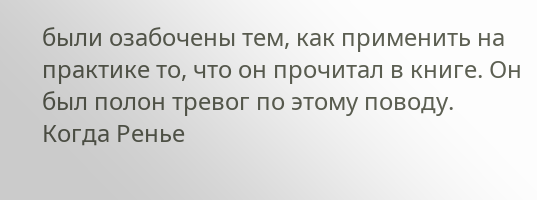были озабочены тем, как применить на практике то, что он прочитал в книге. Он был полон тревог по этому поводу.
Когда Ренье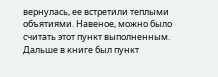вернулась, ее встретили теплыми объятиями. Навеное, можно было считать этот пункт выполненным. Дальше в книге был пункт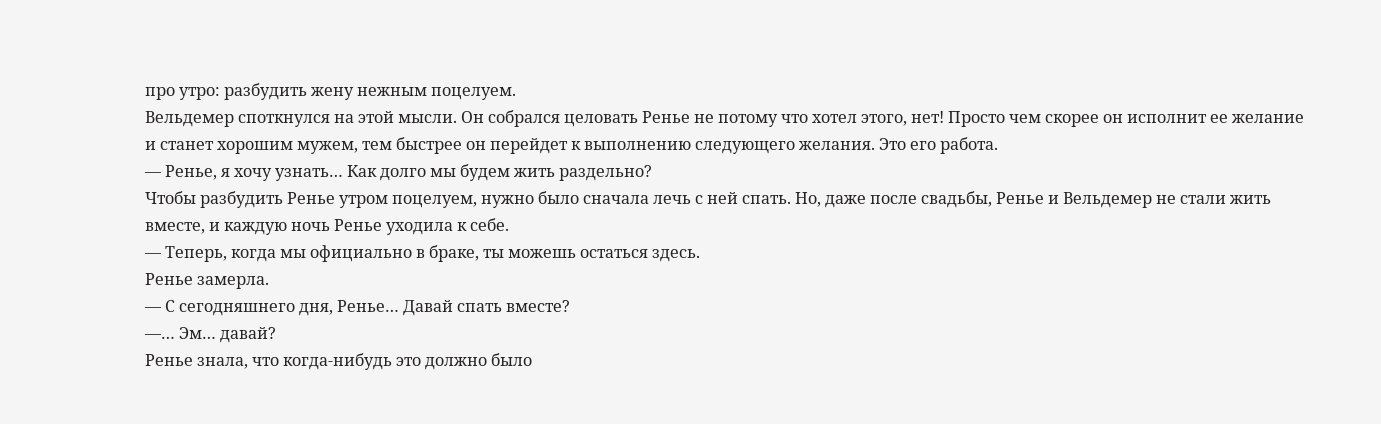про утро: разбудить жену нежным поцелуем.
Вельдемер споткнулся на этой мысли. Он собрался целовать Ренье не потому что хотел этого, нет! Просто чем скорее он исполнит ее желание и станет хорошим мужем, тем быстрее он перейдет к выполнению следующего желания. Это его работа.
— Ренье, я хочу узнать… Как долго мы будем жить раздельно?
Чтобы разбудить Ренье утром поцелуем, нужно было сначала лечь с ней спать. Но, даже после свадьбы, Ренье и Вельдемер не стали жить вместе, и каждую ночь Ренье уходила к себе.
— Теперь, когда мы официально в браке, ты можешь остаться здесь.
Ренье замерла.
— С сегодняшнего дня, Ренье… Давай спать вместе?
—… Эм… давай?
Ренье знала, что когда-нибудь это должно было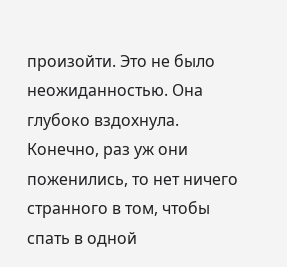произойти. Это не было неожиданностью. Она глубоко вздохнула.
Конечно, раз уж они поженились, то нет ничего странного в том, чтобы спать в одной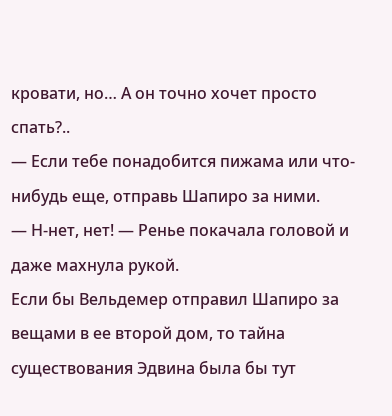кровати, но… А он точно хочет просто спать?..
— Если тебе понадобится пижама или что-нибудь еще, отправь Шапиро за ними.
— Н-нет, нет! — Ренье покачала головой и даже махнула рукой.
Если бы Вельдемер отправил Шапиро за вещами в ее второй дом, то тайна существования Эдвина была бы тут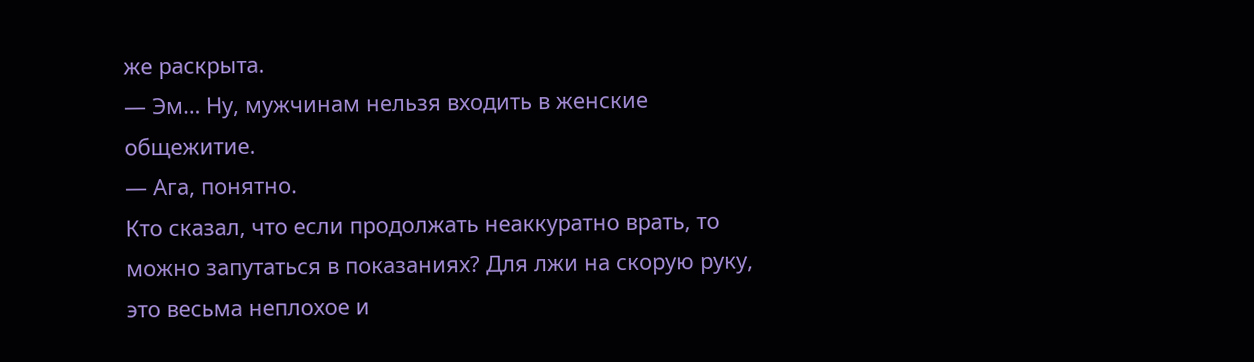же раскрыта.
— Эм… Ну, мужчинам нельзя входить в женские общежитие.
— Ага, понятно.
Кто сказал, что если продолжать неаккуратно врать, то можно запутаться в показаниях? Для лжи на скорую руку, это весьма неплохое и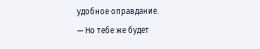удобное оправдание.
— Но тебе же будет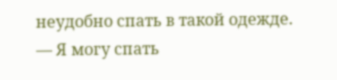неудобно спать в такой одежде.
— Я могу спать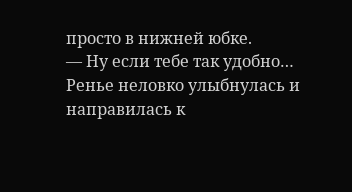просто в нижней юбке.
— Ну если тебе так удобно…
Ренье неловко улыбнулась и направилась к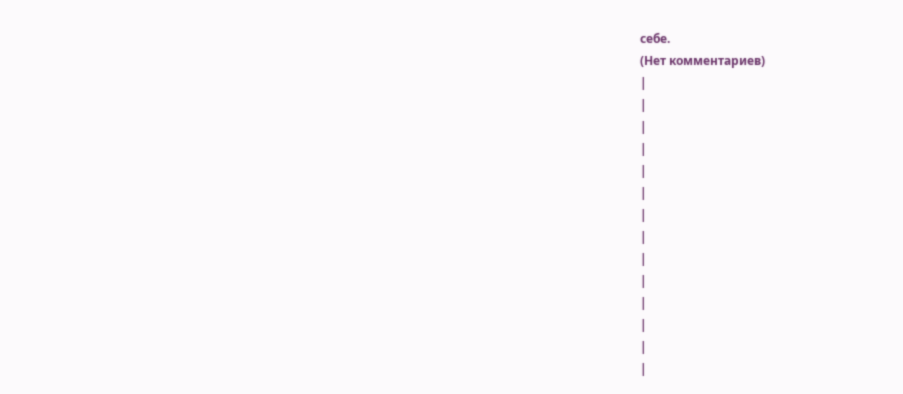себе.
(Нет комментариев)
|
|
|
|
|
|
|
|
|
|
|
|
|
|